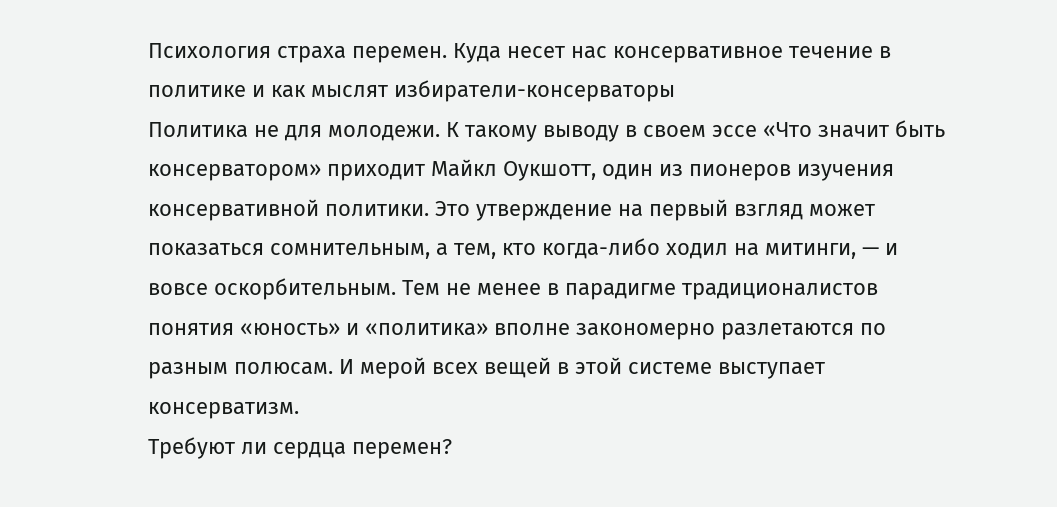Психология страха перемен. Куда несет нас консервативное течение в политике и как мыслят избиратели-консерваторы
Политика не для молодежи. К такому выводу в своем эссе «Что значит быть консерватором» приходит Майкл Оукшотт, один из пионеров изучения консервативной политики. Это утверждение на первый взгляд может показаться сомнительным, а тем, кто когда-либо ходил на митинги, — и вовсе оскорбительным. Тем не менее в парадигме традиционалистов понятия «юность» и «политика» вполне закономерно разлетаются по разным полюсам. И мерой всех вещей в этой системе выступает консерватизм.
Требуют ли сердца перемен?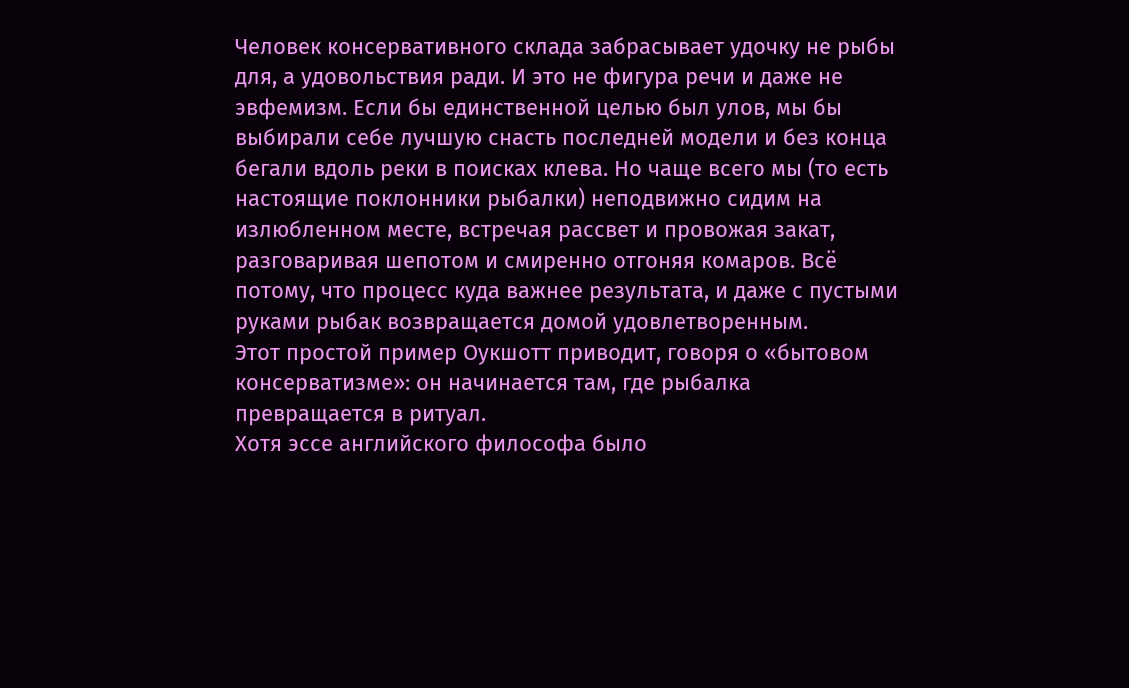Человек консервативного склада забрасывает удочку не рыбы для, а удовольствия ради. И это не фигура речи и даже не эвфемизм. Если бы единственной целью был улов, мы бы выбирали себе лучшую снасть последней модели и без конца бегали вдоль реки в поисках клева. Но чаще всего мы (то есть настоящие поклонники рыбалки) неподвижно сидим на излюбленном месте, встречая рассвет и провожая закат, разговаривая шепотом и смиренно отгоняя комаров. Всё потому, что процесс куда важнее результата, и даже с пустыми руками рыбак возвращается домой удовлетворенным.
Этот простой пример Оукшотт приводит, говоря о «бытовом консерватизме»: он начинается там, где рыбалка превращается в ритуал.
Хотя эссе английского философа было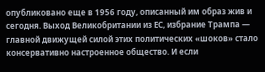опубликовано еще в 1956 году, описанный им образ жив и сегодня. Выход Великобритании из ЕС, избрание Трампа — главной движущей силой этих политических «шоков» стало консервативно настроенное общество. И если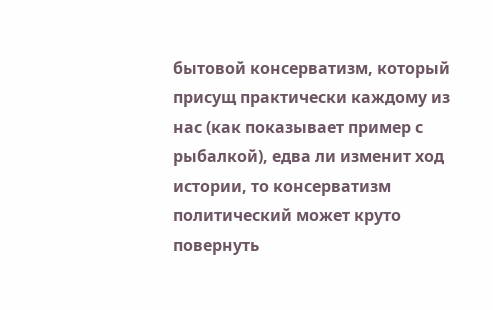бытовой консерватизм, который присущ практически каждому из нас (как показывает пример с рыбалкой), едва ли изменит ход истории, то консерватизм политический может круто повернуть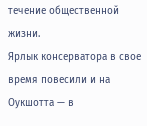течение общественной жизни.
Ярлык консерватора в свое время повесили и на Оукшотта — в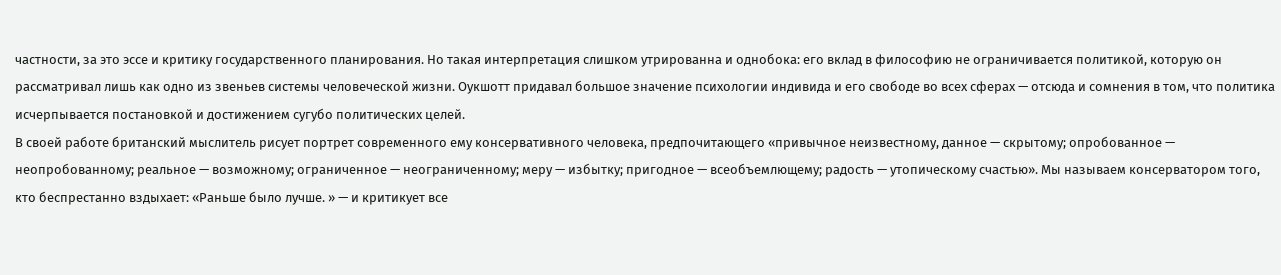частности, за это эссе и критику государственного планирования. Но такая интерпретация слишком утрированна и однобока: его вклад в философию не ограничивается политикой, которую он рассматривал лишь как одно из звеньев системы человеческой жизни. Оукшотт придавал большое значение психологии индивида и его свободе во всех сферах — отсюда и сомнения в том, что политика исчерпывается постановкой и достижением сугубо политических целей.
В своей работе британский мыслитель рисует портрет современного ему консервативного человека, предпочитающего «привычное неизвестному, данное — скрытому; опробованное — неопробованному; реальное — возможному; ограниченное — неограниченному; меру — избытку; пригодное — всеобъемлющему; радость — утопическому счастью». Мы называем консерватором того, кто беспрестанно вздыхает: «Раньше было лучше. » — и критикует все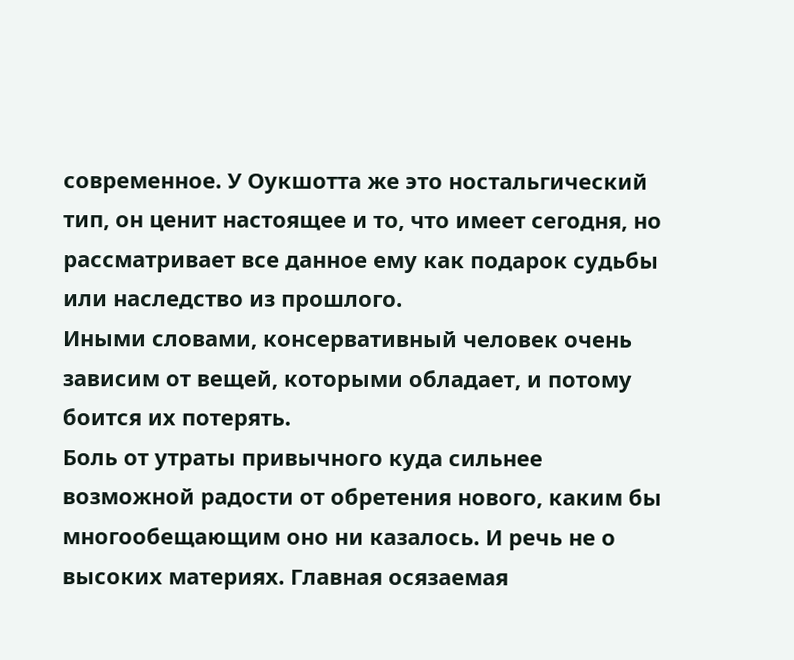современное. У Оукшотта же это ностальгический тип, он ценит настоящее и то, что имеет сегодня, но рассматривает все данное ему как подарок судьбы или наследство из прошлого.
Иными словами, консервативный человек очень зависим от вещей, которыми обладает, и потому боится их потерять.
Боль от утраты привычного куда сильнее возможной радости от обретения нового, каким бы многообещающим оно ни казалось. И речь не о высоких материях. Главная осязаемая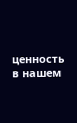ценность в нашем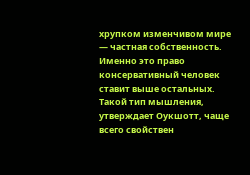хрупком изменчивом мире — частная собственность. Именно это право консервативный человек ставит выше остальных.
Такой тип мышления, утверждает Оукшотт, чаще всего свойствен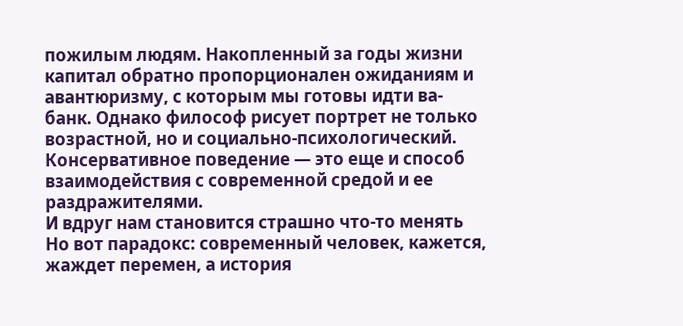пожилым людям. Накопленный за годы жизни капитал обратно пропорционален ожиданиям и авантюризму, с которым мы готовы идти ва-банк. Однако философ рисует портрет не только возрастной, но и социально-психологический. Консервативное поведение — это еще и способ взаимодействия с современной средой и ее раздражителями.
И вдруг нам становится страшно что-то менять
Но вот парадокс: современный человек, кажется, жаждет перемен, а история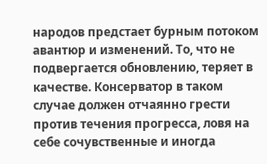народов предстает бурным потоком авантюр и изменений. То, что не подвергается обновлению, теряет в качестве. Консерватор в таком случае должен отчаянно грести против течения прогресса, ловя на себе сочувственные и иногда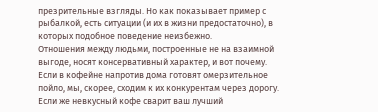презрительные взгляды. Но как показывает пример с рыбалкой, есть ситуации (и их в жизни предостаточно), в которых подобное поведение неизбежно.
Отношения между людьми, построенные не на взаимной выгоде, носят консервативный характер, и вот почему. Если в кофейне напротив дома готовят омерзительное пойло, мы, скорее, сходим к их конкурентам через дорогу. Если же невкусный кофе сварит ваш лучший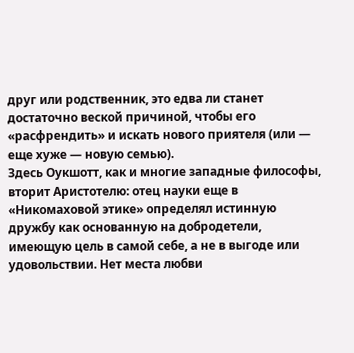друг или родственник, это едва ли станет достаточно веской причиной, чтобы его «расфрендить» и искать нового приятеля (или — еще хуже — новую семью).
Здесь Оукшотт, как и многие западные философы, вторит Аристотелю: отец науки еще в «Никомаховой этике» определял истинную дружбу как основанную на добродетели, имеющую цель в самой себе, а не в выгоде или удовольствии. Нет места любви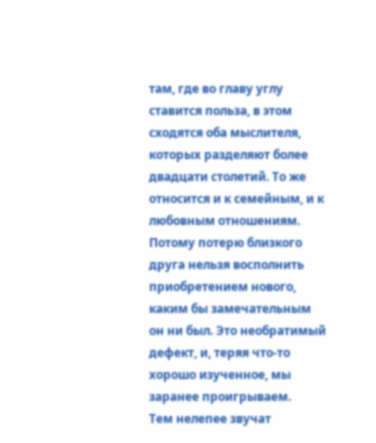там, где во главу углу ставится польза, в этом сходятся оба мыслителя, которых разделяют более двадцати столетий. То же относится и к семейным, и к любовным отношениям.
Потому потерю близкого друга нельзя восполнить приобретением нового, каким бы замечательным он ни был. Это необратимый дефект, и, теряя что-то хорошо изученное, мы заранее проигрываем.
Тем нелепее звучат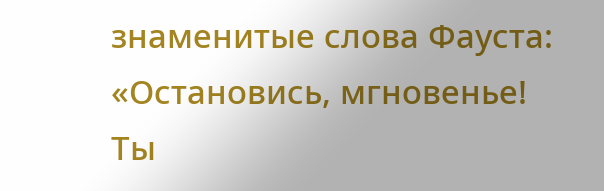знаменитые слова Фауста: «Остановись, мгновенье! Ты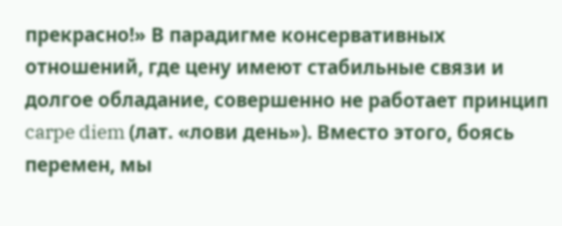прекрасно!» В парадигме консервативных отношений, где цену имеют стабильные связи и долгое обладание, совершенно не работает принцип carpe diem (лат. «лови день»). Вместо этого, боясь перемен, мы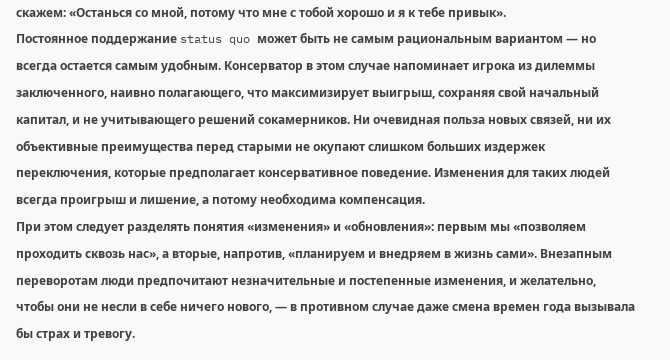скажем: «Останься со мной, потому что мне с тобой хорошо и я к тебе привык».
Постоянное поддержание status quo может быть не самым рациональным вариантом — но всегда остается самым удобным. Консерватор в этом случае напоминает игрока из дилеммы заключенного, наивно полагающего, что максимизирует выигрыш, сохраняя свой начальный капитал, и не учитывающего решений сокамерников. Ни очевидная польза новых связей, ни их объективные преимущества перед старыми не окупают слишком больших издержек переключения, которые предполагает консервативное поведение. Изменения для таких людей всегда проигрыш и лишение, а потому необходима компенсация.
При этом следует разделять понятия «изменения» и «обновления»: первым мы «позволяем проходить сквозь нас», а вторые, напротив, «планируем и внедряем в жизнь сами». Внезапным переворотам люди предпочитают незначительные и постепенные изменения, и желательно, чтобы они не несли в себе ничего нового, — в противном случае даже смена времен года вызывала бы страх и тревогу.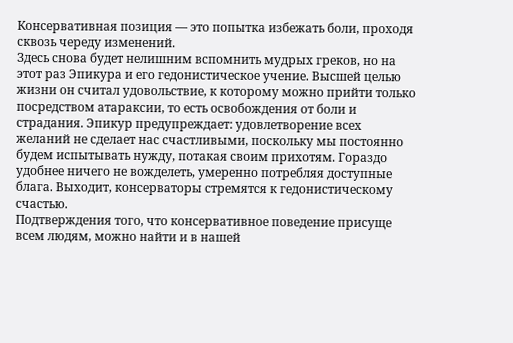Консервативная позиция — это попытка избежать боли, проходя сквозь череду изменений.
Здесь снова будет нелишним вспомнить мудрых греков, но на этот раз Эпикура и его гедонистическое учение. Высшей целью жизни он считал удовольствие, к которому можно прийти только посредством атараксии, то есть освобождения от боли и страдания. Эпикур предупреждает: удовлетворение всех желаний не сделает нас счастливыми, поскольку мы постоянно будем испытывать нужду, потакая своим прихотям. Гораздо удобнее ничего не вожделеть, умеренно потребляя доступные блага. Выходит, консерваторы стремятся к гедонистическому счастью.
Подтверждения того, что консервативное поведение присуще всем людям, можно найти и в нашей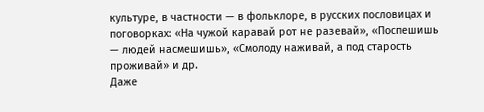культуре, в частности — в фольклоре, в русских пословицах и поговорках: «На чужой каравай рот не разевай», «Поспешишь — людей насмешишь», «Смолоду наживай, а под старость проживай» и др.
Даже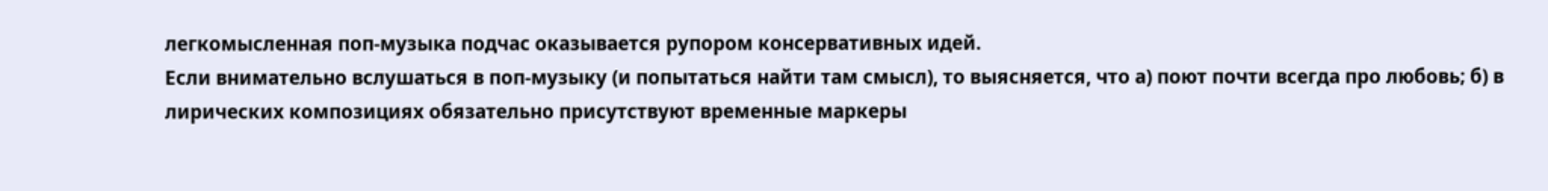легкомысленная поп-музыка подчас оказывается рупором консервативных идей.
Если внимательно вслушаться в поп-музыку (и попытаться найти там смысл), то выясняется, что а) поют почти всегда про любовь; б) в лирических композициях обязательно присутствуют временные маркеры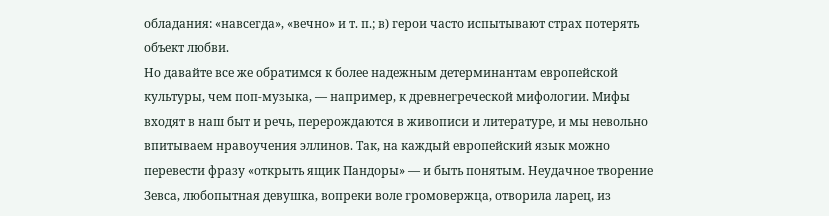обладания: «навсегда», «вечно» и т. п.; в) герои часто испытывают страх потерять объект любви.
Но давайте все же обратимся к более надежным детерминантам европейской культуры, чем поп-музыка, — например, к древнегреческой мифологии. Мифы входят в наш быт и речь, перерождаются в живописи и литературе, и мы невольно впитываем нравоучения эллинов. Так, на каждый европейский язык можно перевести фразу «открыть ящик Пандоры» — и быть понятым. Неудачное творение Зевса, любопытная девушка, вопреки воле громовержца, отворила ларец, из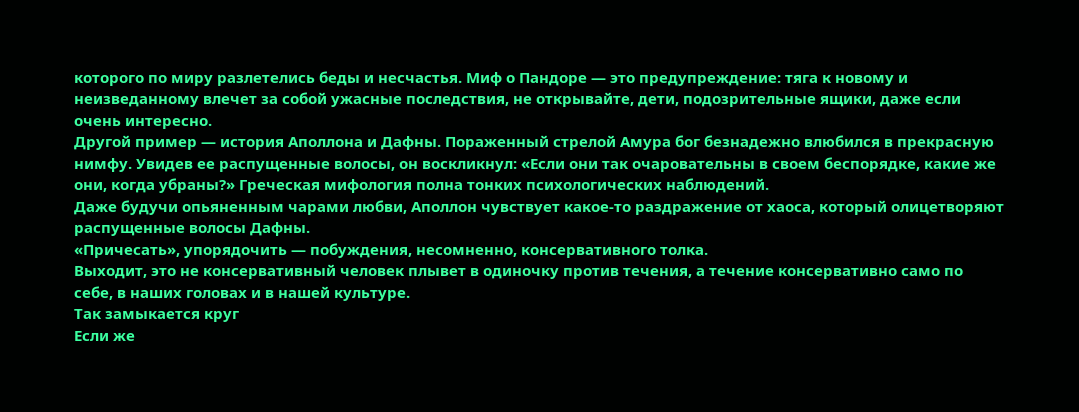которого по миру разлетелись беды и несчастья. Миф о Пандоре — это предупреждение: тяга к новому и неизведанному влечет за собой ужасные последствия, не открывайте, дети, подозрительные ящики, даже если очень интересно.
Другой пример — история Аполлона и Дафны. Пораженный стрелой Амура бог безнадежно влюбился в прекрасную нимфу. Увидев ее распущенные волосы, он воскликнул: «Если они так очаровательны в своем беспорядке, какие же они, когда убраны?» Греческая мифология полна тонких психологических наблюдений.
Даже будучи опьяненным чарами любви, Аполлон чувствует какое-то раздражение от хаоса, который олицетворяют распущенные волосы Дафны.
«Причесать», упорядочить — побуждения, несомненно, консервативного толка.
Выходит, это не консервативный человек плывет в одиночку против течения, а течение консервативно само по себе, в наших головах и в нашей культуре.
Так замыкается круг
Если же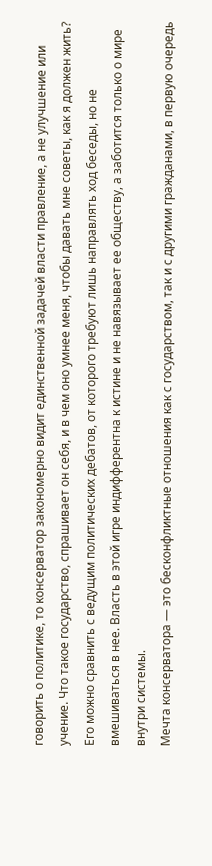говорить о политике, то консерватор закономерно видит единственной задачей власти правление, а не улучшение или учение. Что такое государство, спрашивает он себя, и в чем оно умнее меня, чтобы давать мне советы, как я должен жить? Его можно сравнить с ведущим политических дебатов, от которого требуют лишь направлять ход беседы, но не вмешиваться в нее. Власть в этой игре индифферентна к истине и не навязывает ее обществу, а заботится только о мире внутри системы.
Мечта консерватора — это бесконфликтные отношения как с государством, так и с другими гражданами, в первую очередь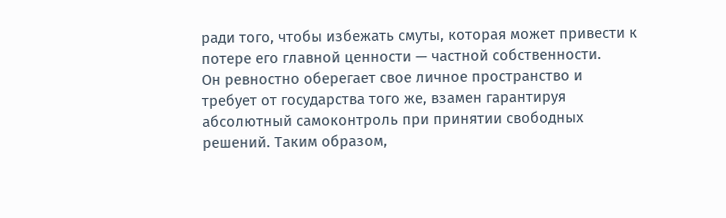ради того, чтобы избежать смуты, которая может привести к потере его главной ценности — частной собственности.
Он ревностно оберегает свое личное пространство и требует от государства того же, взамен гарантируя абсолютный самоконтроль при принятии свободных решений. Таким образом,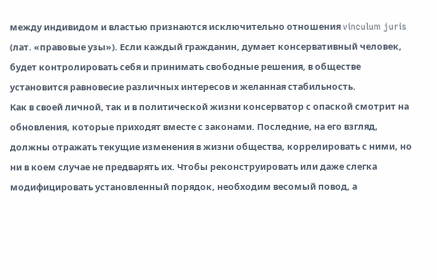между индивидом и властью признаются исключительно отношения vinculum juris (лат. «правовые узы»). Если каждый гражданин, думает консервативный человек, будет контролировать себя и принимать свободные решения, в обществе установится равновесие различных интересов и желанная стабильность.
Как в своей личной, так и в политической жизни консерватор с опаской смотрит на обновления, которые приходят вместе с законами. Последние, на его взгляд, должны отражать текущие изменения в жизни общества, коррелировать с ними, но ни в коем случае не предварять их. Чтобы реконструировать или даже слегка модифицировать установленный порядок, необходим весомый повод, а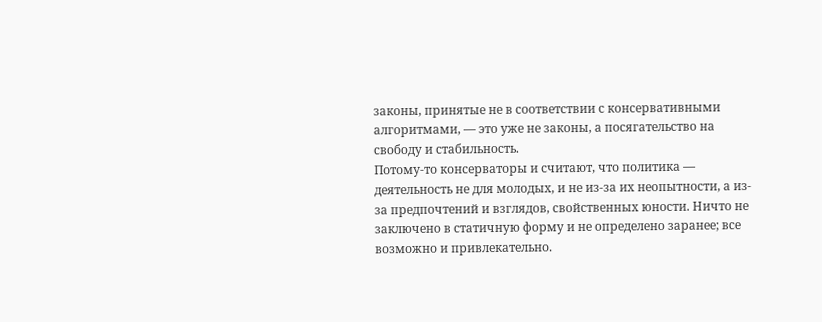законы, принятые не в соответствии с консервативными алгоритмами, — это уже не законы, а посягательство на свободу и стабильность.
Потому-то консерваторы и считают, что политика — деятельность не для молодых, и не из-за их неопытности, а из-за предпочтений и взглядов, свойственных юности. Ничто не заключено в статичную форму и не определено заранее; все возможно и привлекательно.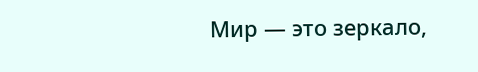Мир — это зеркало,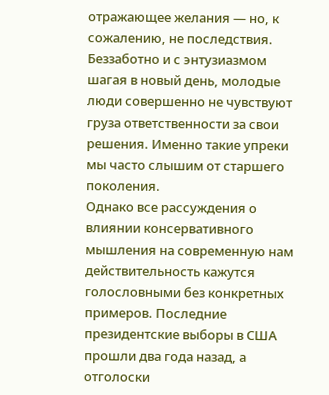отражающее желания — но, к сожалению, не последствия.
Беззаботно и с энтузиазмом шагая в новый день, молодые люди совершенно не чувствуют груза ответственности за свои решения. Именно такие упреки мы часто слышим от старшего поколения.
Однако все рассуждения о влиянии консервативного мышления на современную нам действительность кажутся голословными без конкретных примеров. Последние президентские выборы в США прошли два года назад, а отголоски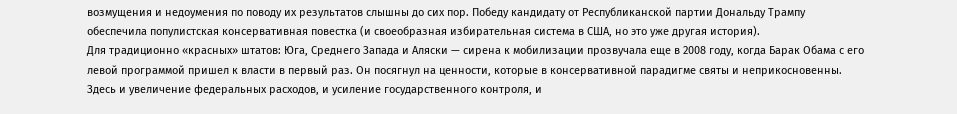возмущения и недоумения по поводу их результатов слышны до сих пор. Победу кандидату от Республиканской партии Дональду Трампу обеспечила популистская консервативная повестка (и своеобразная избирательная система в США, но это уже другая история).
Для традиционно «красных» штатов: Юга, Среднего Запада и Аляски — сирена к мобилизации прозвучала еще в 2008 году, когда Барак Обама с его левой программой пришел к власти в первый раз. Он посягнул на ценности, которые в консервативной парадигме святы и неприкосновенны. Здесь и увеличение федеральных расходов, и усиление государственного контроля, и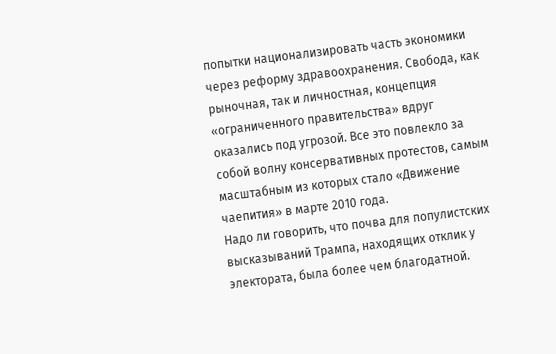попытки национализировать часть экономики через реформу здравоохранения. Свобода, как рыночная, так и личностная, концепция «ограниченного правительства» вдруг оказались под угрозой. Все это повлекло за собой волну консервативных протестов, самым масштабным из которых стало «Движение чаепития» в марте 2010 года.
Надо ли говорить, что почва для популистских высказываний Трампа, находящих отклик у электората, была более чем благодатной.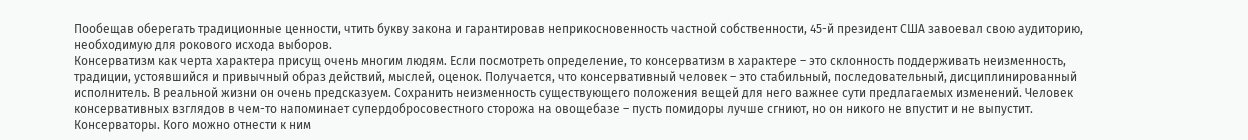Пообещав оберегать традиционные ценности, чтить букву закона и гарантировав неприкосновенность частной собственности, 45-й президент США завоевал свою аудиторию, необходимую для рокового исхода выборов.
Консерватизм как черта характера присущ очень многим людям. Если посмотреть определение, то консерватизм в характере – это склонность поддерживать неизменность, традиции, устоявшийся и привычный образ действий, мыслей, оценок. Получается, что консервативный человек – это стабильный, последовательный, дисциплинированный исполнитель. В реальной жизни он очень предсказуем. Сохранить неизменность существующего положения вещей для него важнее сути предлагаемых изменений. Человек консервативных взглядов в чем-то напоминает супердобросовестного сторожа на овощебазе – пусть помидоры лучше сгниют, но он никого не впустит и не выпустит.
Консерваторы. Кого можно отнести к ним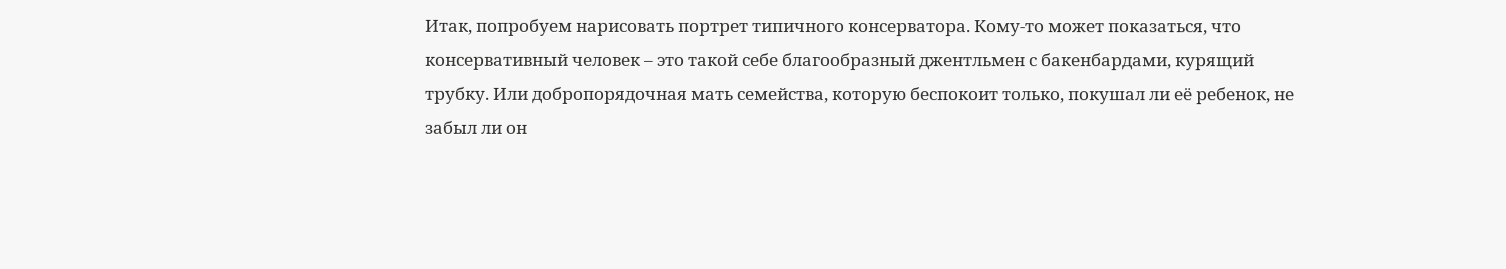Итак, попробуем нарисовать портрет типичного консерватора. Кому-то может показаться, что консервативный человек – это такой себе благообразный джентльмен с бакенбардами, курящий трубку. Или добропорядочная мать семейства, которую беспокоит только, покушал ли её ребенок, не забыл ли он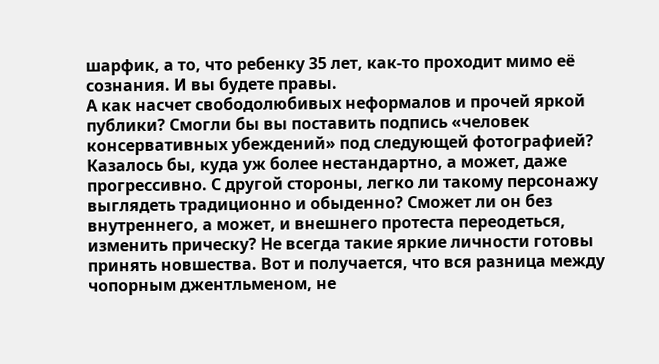шарфик, а то, что ребенку 35 лет, как-то проходит мимо её сознания. И вы будете правы.
А как насчет свободолюбивых неформалов и прочей яркой публики? Смогли бы вы поставить подпись «человек консервативных убеждений» под следующей фотографией?
Казалось бы, куда уж более нестандартно, а может, даже прогрессивно. С другой стороны, легко ли такому персонажу выглядеть традиционно и обыденно? Сможет ли он без внутреннего, а может, и внешнего протеста переодеться, изменить прическу? Не всегда такие яркие личности готовы принять новшества. Вот и получается, что вся разница между чопорным джентльменом, не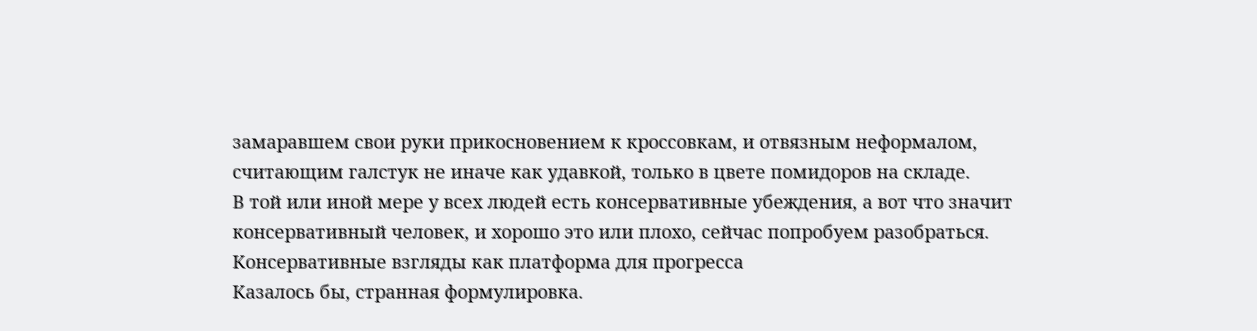замаравшем свои руки прикосновением к кроссовкам, и отвязным неформалом, считающим галстук не иначе как удавкой, только в цвете помидоров на складе.
В той или иной мере у всех людей есть консервативные убеждения, а вот что значит консервативный человек, и хорошо это или плохо, сейчас попробуем разобраться.
Консервативные взгляды как платформа для прогресса
Казалось бы, странная формулировка.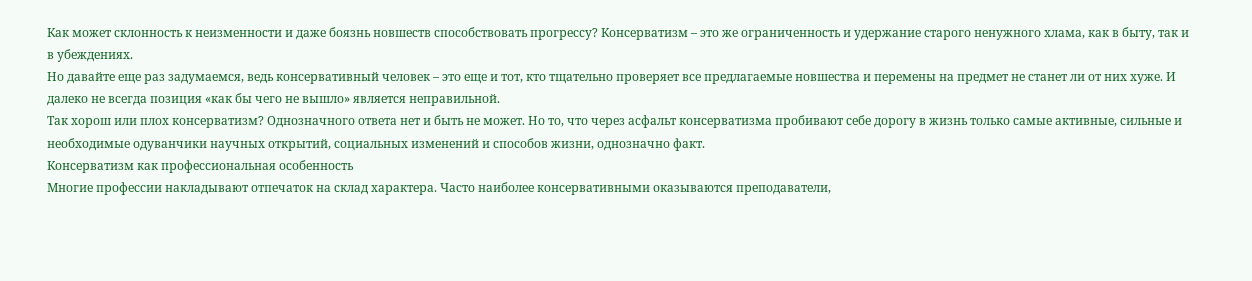Как может склонность к неизменности и даже боязнь новшеств способствовать прогрессу? Консерватизм – это же ограниченность и удержание старого ненужного хлама, как в быту, так и в убеждениях.
Но давайте еще раз задумаемся, ведь консервативный человек – это еще и тот, кто тщательно проверяет все предлагаемые новшества и перемены на предмет не станет ли от них хуже. И далеко не всегда позиция «как бы чего не вышло» является неправильной.
Так хорош или плох консерватизм? Однозначного ответа нет и быть не может. Но то, что через асфальт консерватизма пробивают себе дорогу в жизнь только самые активные, сильные и необходимые одуванчики научных открытий, социальных изменений и способов жизни, однозначно факт.
Консерватизм как профессиональная особенность
Многие профессии накладывают отпечаток на склад характера. Часто наиболее консервативными оказываются преподаватели,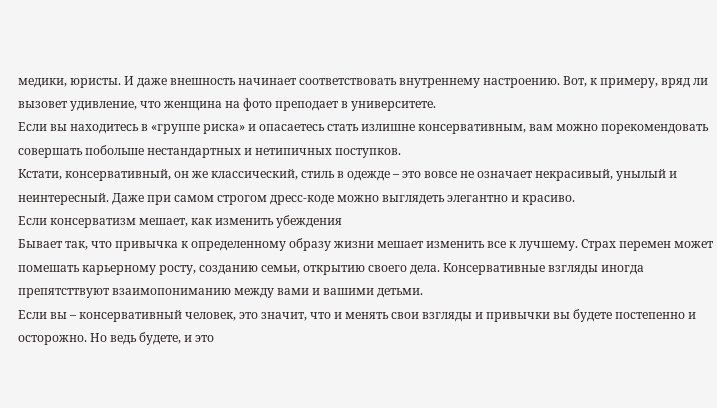медики, юристы. И даже внешность начинает соответствовать внутреннему настроению. Вот, к примеру, вряд ли вызовет удивление, что женщина на фото преподает в университете.
Если вы находитесь в «группе риска» и опасаетесь стать излишне консервативным, вам можно порекомендовать совершать побольше нестандартных и нетипичных поступков.
Кстати, консервативный, он же классический, стиль в одежде – это вовсе не означает некрасивый, унылый и неинтересный. Даже при самом строгом дресс-коде можно выглядеть элегантно и красиво.
Если консерватизм мешает, как изменить убеждения
Бывает так, что привычка к определенному образу жизни мешает изменить все к лучшему. Страх перемен может помешать карьерному росту, созданию семьи, открытию своего дела. Консервативные взгляды иногда препятсттвуют взаимопониманию между вами и вашими детьми.
Если вы – консервативный человек, это значит, что и менять свои взгляды и привычки вы будете постепенно и осторожно. Но ведь будете, и это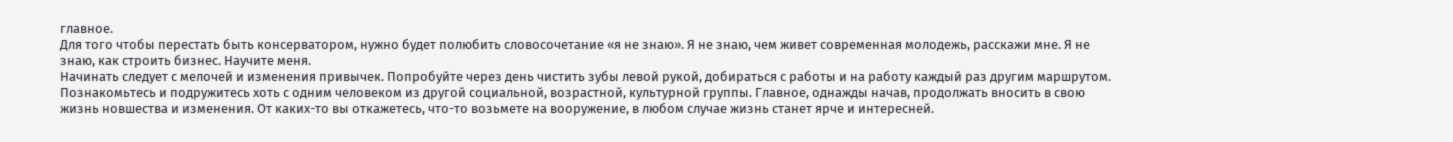главное.
Для того чтобы перестать быть консерватором, нужно будет полюбить словосочетание «я не знаю». Я не знаю, чем живет современная молодежь, расскажи мне. Я не знаю, как строить бизнес. Научите меня.
Начинать следует с мелочей и изменения привычек. Попробуйте через день чистить зубы левой рукой, добираться с работы и на работу каждый раз другим маршрутом. Познакомьтесь и подружитесь хоть с одним человеком из другой социальной, возрастной, культурной группы. Главное, однажды начав, продолжать вносить в свою жизнь новшества и изменения. От каких-то вы откажетесь, что-то возьмете на вооружение, в любом случае жизнь станет ярче и интересней.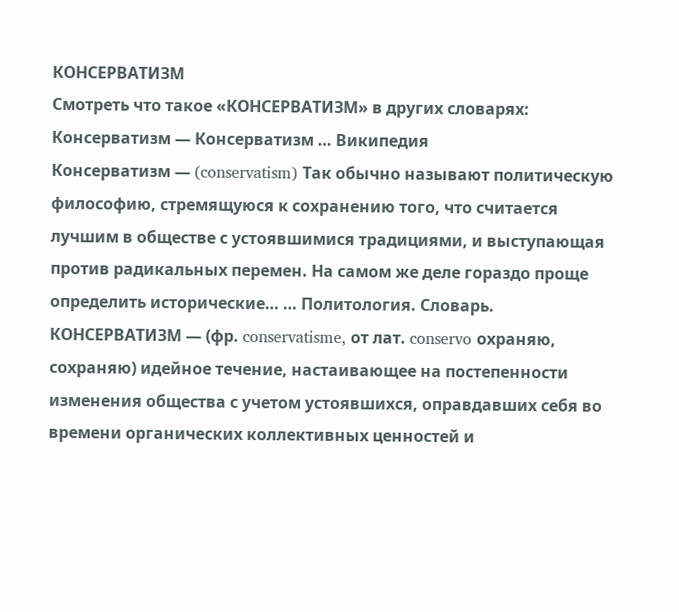КОНСЕРВАТИЗМ
Смотреть что такое «КОНСЕРВАТИЗМ» в других словарях:
Консерватизм — Консерватизм … Википедия
Консерватизм — (conservatism) Так обычно называют политическую философию, стремящуюся к сохранению того, что считается лучшим в обществе с устоявшимися традициями, и выступающая против радикальных перемен. На самом же деле гораздо проще определить исторические… … Политология. Словарь.
КОНСЕРВАТИЗМ — (фр. conservatisme, от лат. conservo охраняю, сохраняю) идейное течение, настаивающее на постепенности изменения общества с учетом устоявшихся, оправдавших себя во времени органических коллективных ценностей и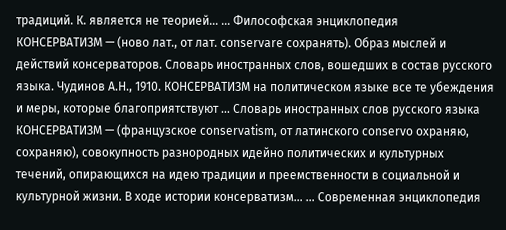традиций. К. является не теорией… … Философская энциклопедия
КОНСЕРВАТИЗМ — (ново лат., от лат. conservare сохранять). Образ мыслей и действий консерваторов. Словарь иностранных слов, вошедших в состав русского языка. Чудинов А.Н., 1910. КОНСЕРВАТИЗМ на политическом языке все те убеждения и меры, которые благоприятствуют … Словарь иностранных слов русского языка
КОНСЕРВАТИЗМ — (французское conservatism, от латинского conservo охраняю, сохраняю), совокупность разнородных идейно политических и культурных течений, опирающихся на идею традиции и преемственности в социальной и культурной жизни. В ходе истории консерватизм… … Современная энциклопедия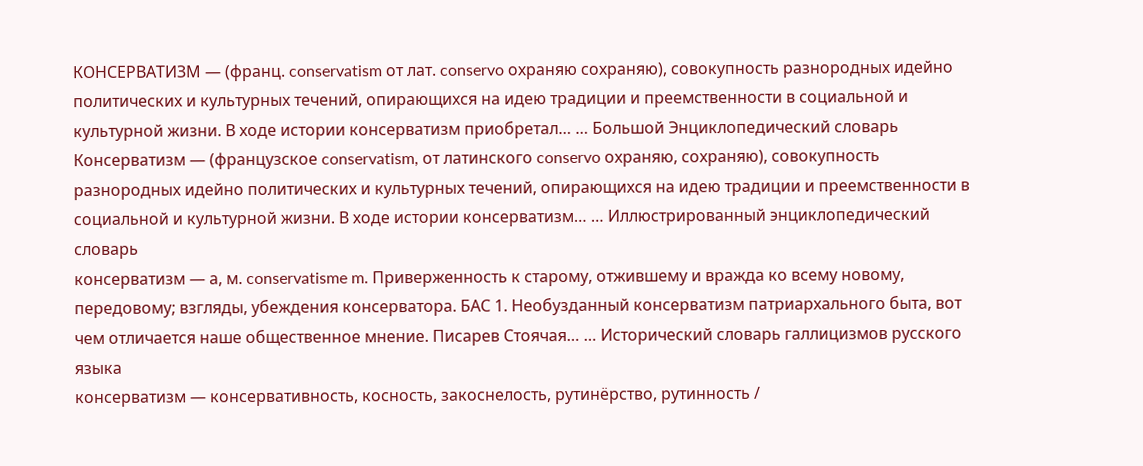КОНСЕРВАТИЗМ — (франц. conservatism от лат. conservo охраняю сохраняю), совокупность разнородных идейно политических и культурных течений, опирающихся на идею традиции и преемственности в социальной и культурной жизни. В ходе истории консерватизм приобретал… … Большой Энциклопедический словарь
Консерватизм — (французское conservatism, от латинского conservo охраняю, сохраняю), совокупность разнородных идейно политических и культурных течений, опирающихся на идею традиции и преемственности в социальной и культурной жизни. В ходе истории консерватизм… … Иллюстрированный энциклопедический словарь
консерватизм — а, м. conservatisme m. Приверженность к старому, отжившему и вражда ко всему новому, передовому; взгляды, убеждения консерватора. БАС 1. Необузданный консерватизм патриархального быта, вот чем отличается наше общественное мнение. Писарев Стоячая… … Исторический словарь галлицизмов русского языка
консерватизм — консервативность, косность, закоснелость, рутинёрство, рутинность /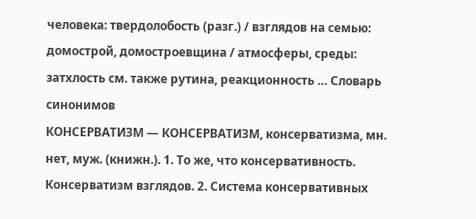человека: твердолобость (разг.) / взглядов на семью: домострой, домостроевщина / атмосферы, среды: затхлость см. также рутина, реакционность … Словарь синонимов
КОНСЕРВАТИЗМ — КОНСЕРВАТИЗМ, консерватизма, мн. нет, муж. (книжн.). 1. То же, что консервативность. Консерватизм взглядов. 2. Система консервативных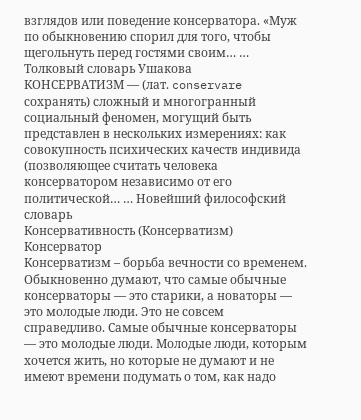взглядов или поведение консерватора. «Муж по обыкновению спорил для того, чтобы щегольнуть перед гостями своим… … Толковый словарь Ушакова
КОНСЕРВАТИЗМ — (лат. conservare сохранять) сложный и многогранный социальный феномен, могущий быть представлен в нескольких измерениях: как совокупность психических качеств индивида (позволяющее считать человека консерватором независимо от его политической… … Новейший философский словарь
Консервативность (Консерватизм) Консерватор
Консерватизм – борьба вечности со временем.
Обыкновенно думают, что самые обычные консерваторы — это старики, а новаторы — это молодые люди. Это не совсем справедливо. Самые обычные консерваторы — это молодые люди. Молодые люди, которым хочется жить, но которые не думают и не имеют времени подумать о том, как надо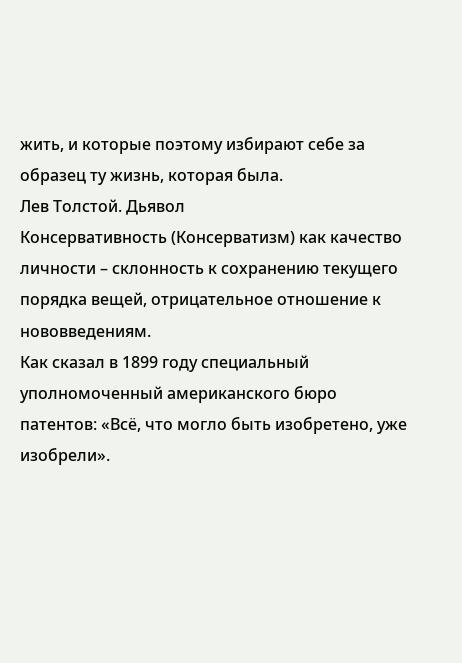жить, и которые поэтому избирают себе за образец ту жизнь, которая была.
Лев Толстой. Дьявол
Консервативность (Консерватизм) как качество личности – склонность к сохранению текущего порядка вещей, отрицательное отношение к нововведениям.
Как сказал в 1899 году специальный уполномоченный американского бюро патентов: «Всё, что могло быть изобретено, уже изобрели».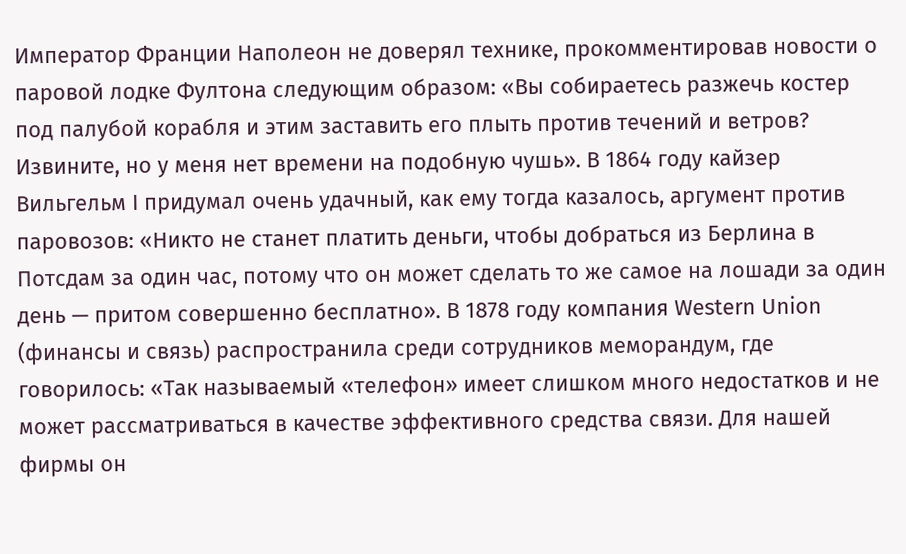Император Франции Наполеон не доверял технике, прокомментировав новости о паровой лодке Фултона следующим образом: «Вы собираетесь разжечь костер под палубой корабля и этим заставить его плыть против течений и ветров? Извините, но у меня нет времени на подобную чушь». В 1864 году кайзер Вильгельм I придумал очень удачный, как ему тогда казалось, аргумент против паровозов: «Никто не станет платить деньги, чтобы добраться из Берлина в Потсдам за один час, потому что он может сделать то же самое на лошади за один день — притом совершенно бесплатно». В 1878 году компания Western Union (финансы и связь) распространила среди сотрудников меморандум, где говорилось: «Так называемый «телефон» имеет слишком много недостатков и не может рассматриваться в качестве эффективного средства связи. Для нашей фирмы он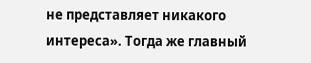не представляет никакого интереса». Тогда же главный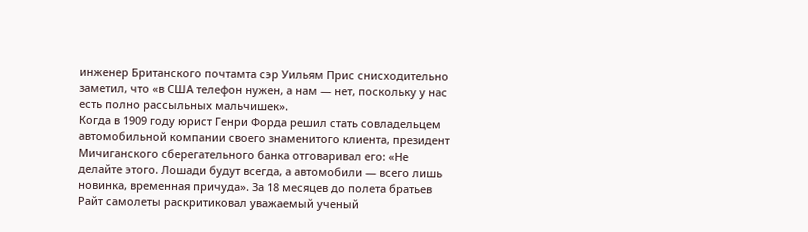инженер Британского почтамта сэр Уильям Прис снисходительно заметил, что «в США телефон нужен, а нам — нет, поскольку у нас есть полно рассыльных мальчишек».
Когда в 1909 году юрист Генри Форда решил стать совладельцем автомобильной компании своего знаменитого клиента, президент Мичиганского сберегательного банка отговаривал его: «Не делайте этого. Лошади будут всегда, а автомобили — всего лишь новинка, временная причуда». За 18 месяцев до полета братьев Райт самолеты раскритиковал уважаемый ученый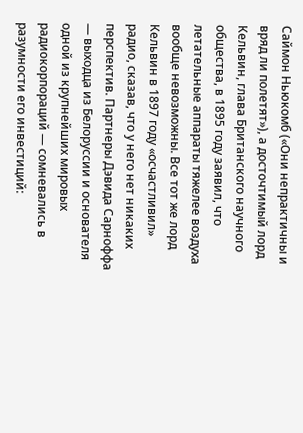Саймон Ньюкомб («Они непрактичны и вряд ли полетят»), а досточтимый лорд Кельвин, глава Британского научного общества, в 1895 году заявил, что летательные аппараты тяжелее воздуха вообще невозможны. Все тот же лорд Кельвин в 1897 году «осчастливил» радио, сказав, что у него нет никаких перспектив. Партнеры Дэвида Сарноффа — выходца из Белоруссии и основателя одной из крупнейших мировых радиокорпораций — сомневались в разумности его инвестиций: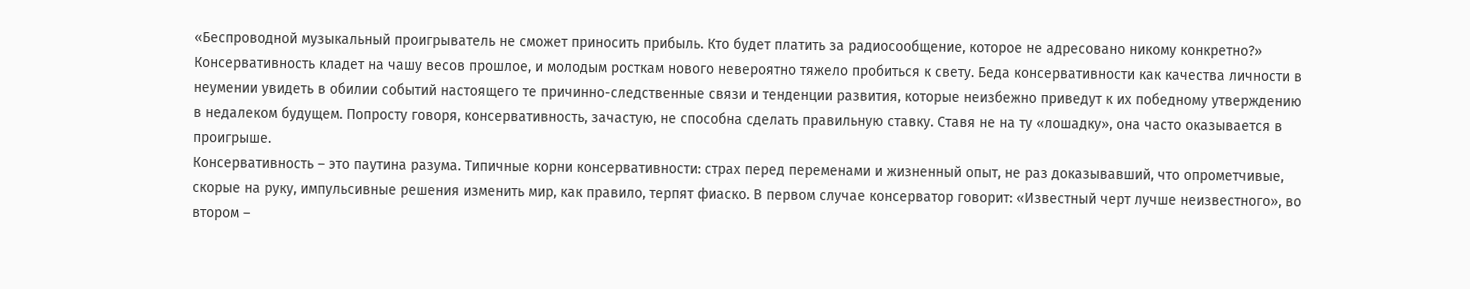«Беспроводной музыкальный проигрыватель не сможет приносить прибыль. Кто будет платить за радиосообщение, которое не адресовано никому конкретно?»
Консервативность кладет на чашу весов прошлое, и молодым росткам нового невероятно тяжело пробиться к свету. Беда консервативности как качества личности в неумении увидеть в обилии событий настоящего те причинно-следственные связи и тенденции развития, которые неизбежно приведут к их победному утверждению в недалеком будущем. Попросту говоря, консервативность, зачастую, не способна сделать правильную ставку. Ставя не на ту «лошадку», она часто оказывается в проигрыше.
Консервативность – это паутина разума. Типичные корни консервативности: страх перед переменами и жизненный опыт, не раз доказывавший, что опрометчивые, скорые на руку, импульсивные решения изменить мир, как правило, терпят фиаско. В первом случае консерватор говорит: «Известный черт лучше неизвестного», во втором –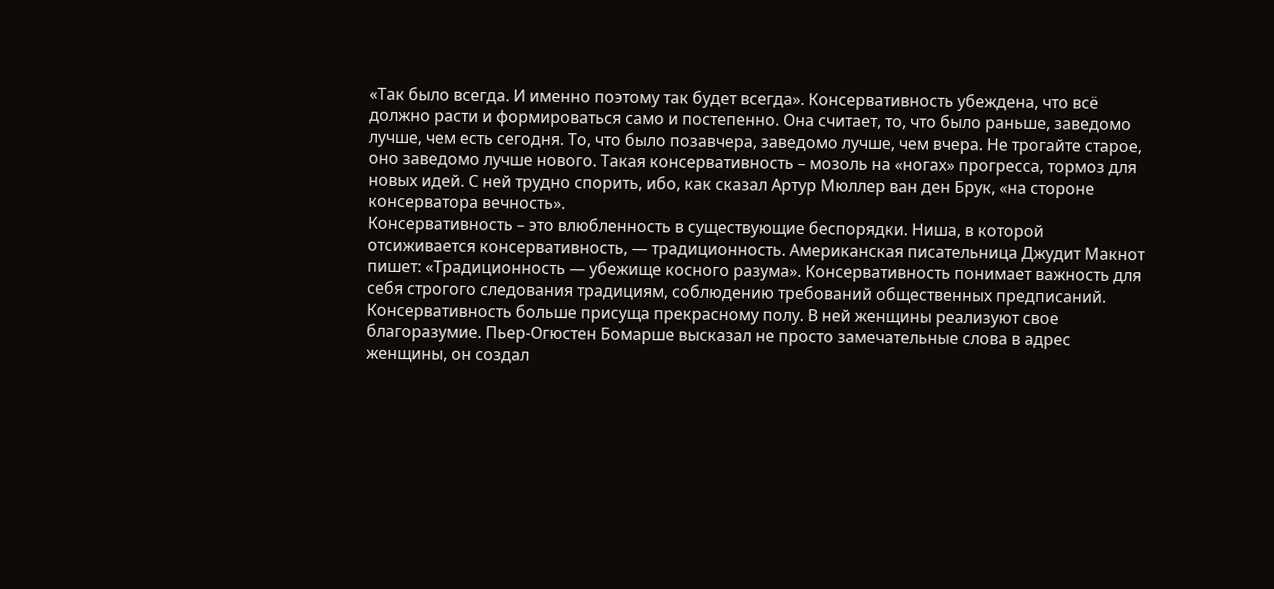«Так было всегда. И именно поэтому так будет всегда». Консервативность убеждена, что всё должно расти и формироваться само и постепенно. Она считает, то, что было раньше, заведомо лучше, чем есть сегодня. То, что было позавчера, заведомо лучше, чем вчера. Не трогайте старое, оно заведомо лучше нового. Такая консервативность – мозоль на «ногах» прогресса, тормоз для новых идей. С ней трудно спорить, ибо, как сказал Артур Мюллер ван ден Брук, «на стороне консерватора вечность».
Консервативность – это влюбленность в существующие беспорядки. Ниша, в которой отсиживается консервативность, — традиционность. Американская писательница Джудит Макнот пишет: «Традиционность — убежище косного разума». Консервативность понимает важность для себя строгого следования традициям, соблюдению требований общественных предписаний.
Консервативность больше присуща прекрасному полу. В ней женщины реализуют свое благоразумие. Пьер-Огюстен Бомарше высказал не просто замечательные слова в адрес женщины, он создал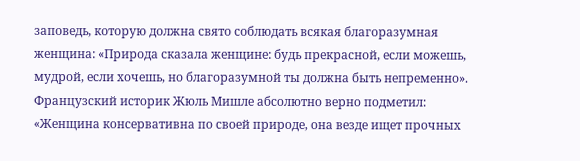заповедь, которую должна свято соблюдать всякая благоразумная женщина: «Природа сказала женщине: будь прекрасной, если можешь, мудрой, если хочешь, но благоразумной ты должна быть непременно».
Французский историк Жюль Мишле абсолютно верно подметил: «Женщина консервативна по своей природе, она везде ищет прочных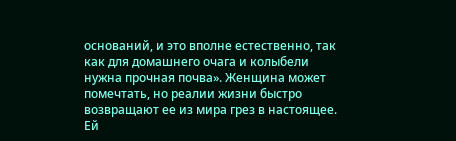оснований, и это вполне естественно, так как для домашнего очага и колыбели нужна прочная почва». Женщина может помечтать, но реалии жизни быстро возвращают ее из мира грез в настоящее. Ей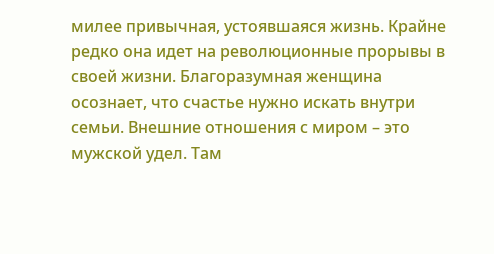милее привычная, устоявшаяся жизнь. Крайне редко она идет на революционные прорывы в своей жизни. Благоразумная женщина осознает, что счастье нужно искать внутри семьи. Внешние отношения с миром – это мужской удел. Там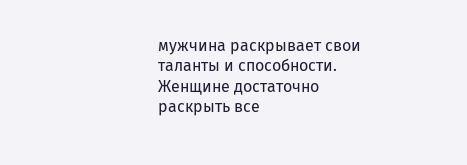мужчина раскрывает свои таланты и способности. Женщине достаточно раскрыть все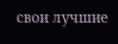свои лучшие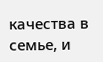качества в семье, и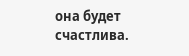она будет счастлива.